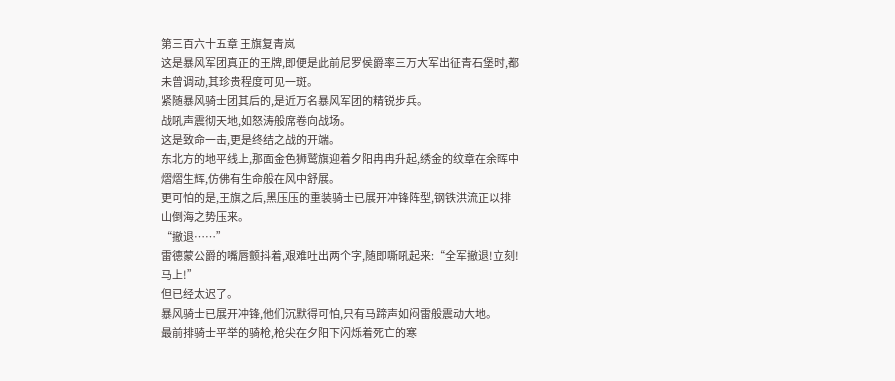第三百六十五章 王旗复青岚
这是暴风军团真正的王牌,即便是此前尼罗侯爵率三万大军出征青石堡时,都未曾调动,其珍贵程度可见一斑。
紧随暴风骑士团其后的,是近万名暴风军团的精锐步兵。
战吼声震彻天地,如怒涛般席卷向战场。
这是致命一击,更是终结之战的开端。
东北方的地平线上,那面金色狮鹫旗迎着夕阳冉冉升起,绣金的纹章在余晖中熠熠生辉,仿佛有生命般在风中舒展。
更可怕的是,王旗之后,黑压压的重装骑士已展开冲锋阵型,钢铁洪流正以排山倒海之势压来。
“撤退……”
雷德蒙公爵的嘴唇颤抖着,艰难吐出两个字,随即嘶吼起来:“全军撤退!立刻!马上!”
但已经太迟了。
暴风骑士已展开冲锋,他们沉默得可怕,只有马蹄声如闷雷般震动大地。
最前排骑士平举的骑枪,枪尖在夕阳下闪烁着死亡的寒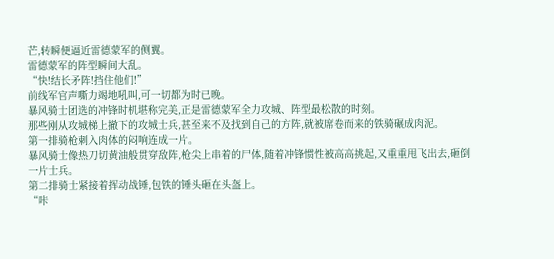芒,转瞬便逼近雷德蒙军的侧翼。
雷德蒙军的阵型瞬间大乱。
“快!结长矛阵!挡住他们!”
前线军官声嘶力竭地吼叫,可一切都为时已晚。
暴风骑士团选的冲锋时机堪称完美,正是雷德蒙军全力攻城、阵型最松散的时刻。
那些刚从攻城梯上撤下的攻城士兵,甚至来不及找到自己的方阵,就被席卷而来的铁骑碾成肉泥。
第一排骑枪刺入肉体的闷响连成一片。
暴风骑士像热刀切黄油般贯穿敌阵,枪尖上串着的尸体,随着冲锋惯性被高高挑起,又重重甩飞出去,砸倒一片士兵。
第二排骑士紧接着挥动战锤,包铁的锤头砸在头盔上。
“咔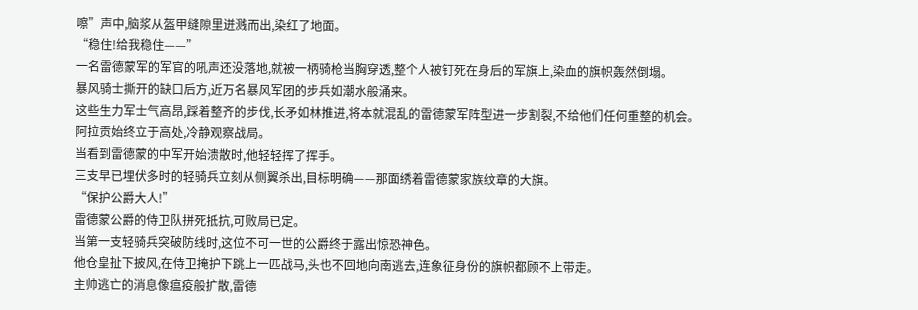嚓”声中,脑浆从盔甲缝隙里迸溅而出,染红了地面。
“稳住!给我稳住——”
一名雷德蒙军的军官的吼声还没落地,就被一柄骑枪当胸穿透,整个人被钉死在身后的军旗上,染血的旗帜轰然倒塌。
暴风骑士撕开的缺口后方,近万名暴风军团的步兵如潮水般涌来。
这些生力军士气高昂,踩着整齐的步伐,长矛如林推进,将本就混乱的雷德蒙军阵型进一步割裂,不给他们任何重整的机会。
阿拉贡始终立于高处,冷静观察战局。
当看到雷德蒙的中军开始溃散时,他轻轻挥了挥手。
三支早已埋伏多时的轻骑兵立刻从侧翼杀出,目标明确——那面绣着雷德蒙家族纹章的大旗。
“保护公爵大人!”
雷德蒙公爵的侍卫队拼死抵抗,可败局已定。
当第一支轻骑兵突破防线时,这位不可一世的公爵终于露出惊恐神色。
他仓皇扯下披风,在侍卫掩护下跳上一匹战马,头也不回地向南逃去,连象征身份的旗帜都顾不上带走。
主帅逃亡的消息像瘟疫般扩散,雷德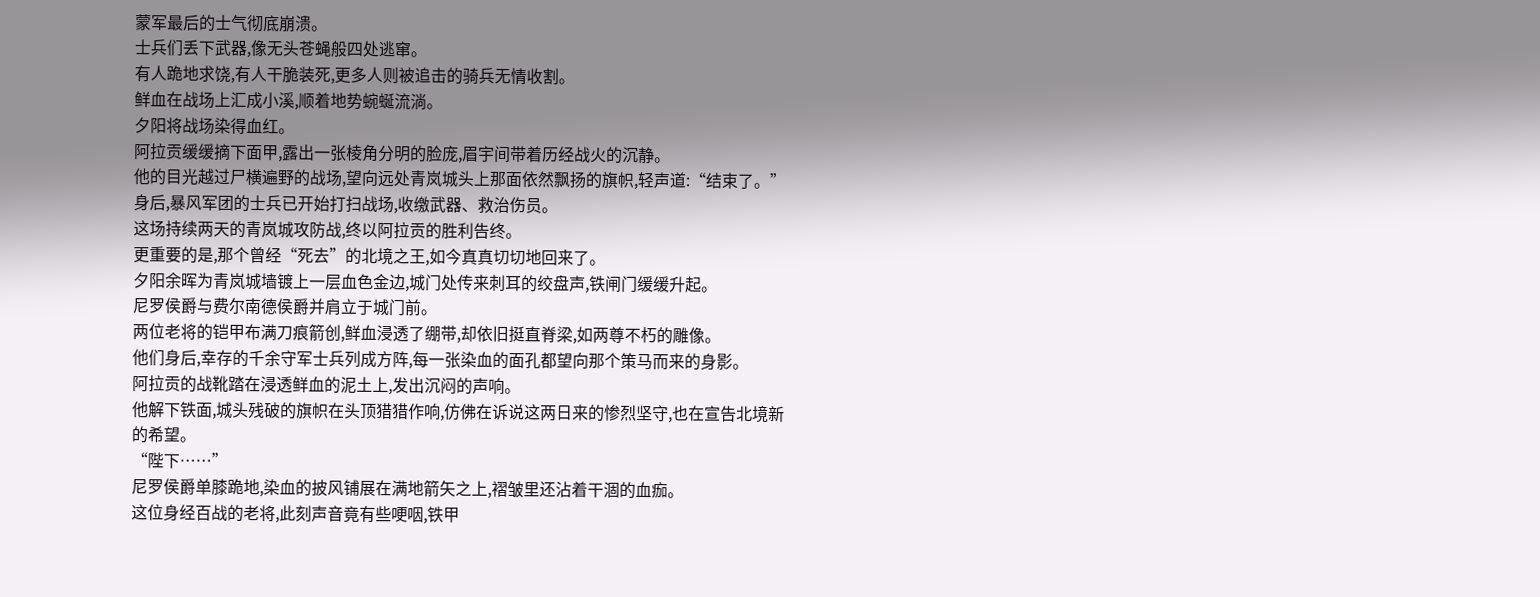蒙军最后的士气彻底崩溃。
士兵们丢下武器,像无头苍蝇般四处逃窜。
有人跪地求饶,有人干脆装死,更多人则被追击的骑兵无情收割。
鲜血在战场上汇成小溪,顺着地势蜿蜒流淌。
夕阳将战场染得血红。
阿拉贡缓缓摘下面甲,露出一张棱角分明的脸庞,眉宇间带着历经战火的沉静。
他的目光越过尸横遍野的战场,望向远处青岚城头上那面依然飘扬的旗帜,轻声道:“结束了。”
身后,暴风军团的士兵已开始打扫战场,收缴武器、救治伤员。
这场持续两天的青岚城攻防战,终以阿拉贡的胜利告终。
更重要的是,那个曾经“死去”的北境之王,如今真真切切地回来了。
夕阳余晖为青岚城墙镀上一层血色金边,城门处传来刺耳的绞盘声,铁闸门缓缓升起。
尼罗侯爵与费尔南德侯爵并肩立于城门前。
两位老将的铠甲布满刀痕箭创,鲜血浸透了绷带,却依旧挺直脊梁,如两尊不朽的雕像。
他们身后,幸存的千余守军士兵列成方阵,每一张染血的面孔都望向那个策马而来的身影。
阿拉贡的战靴踏在浸透鲜血的泥土上,发出沉闷的声响。
他解下铁面,城头残破的旗帜在头顶猎猎作响,仿佛在诉说这两日来的惨烈坚守,也在宣告北境新的希望。
“陛下……”
尼罗侯爵单膝跪地,染血的披风铺展在满地箭矢之上,褶皱里还沾着干涸的血痂。
这位身经百战的老将,此刻声音竟有些哽咽,铁甲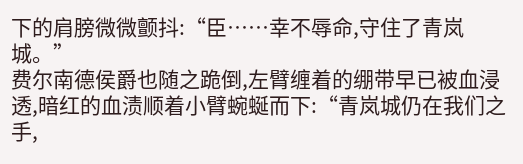下的肩膀微微颤抖:“臣……幸不辱命,守住了青岚城。”
费尔南德侯爵也随之跪倒,左臂缠着的绷带早已被血浸透,暗红的血渍顺着小臂蜿蜒而下:“青岚城仍在我们之手,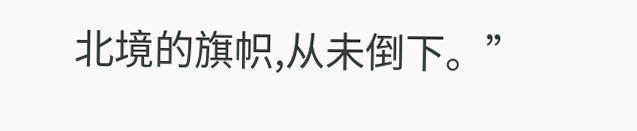北境的旗帜,从未倒下。”